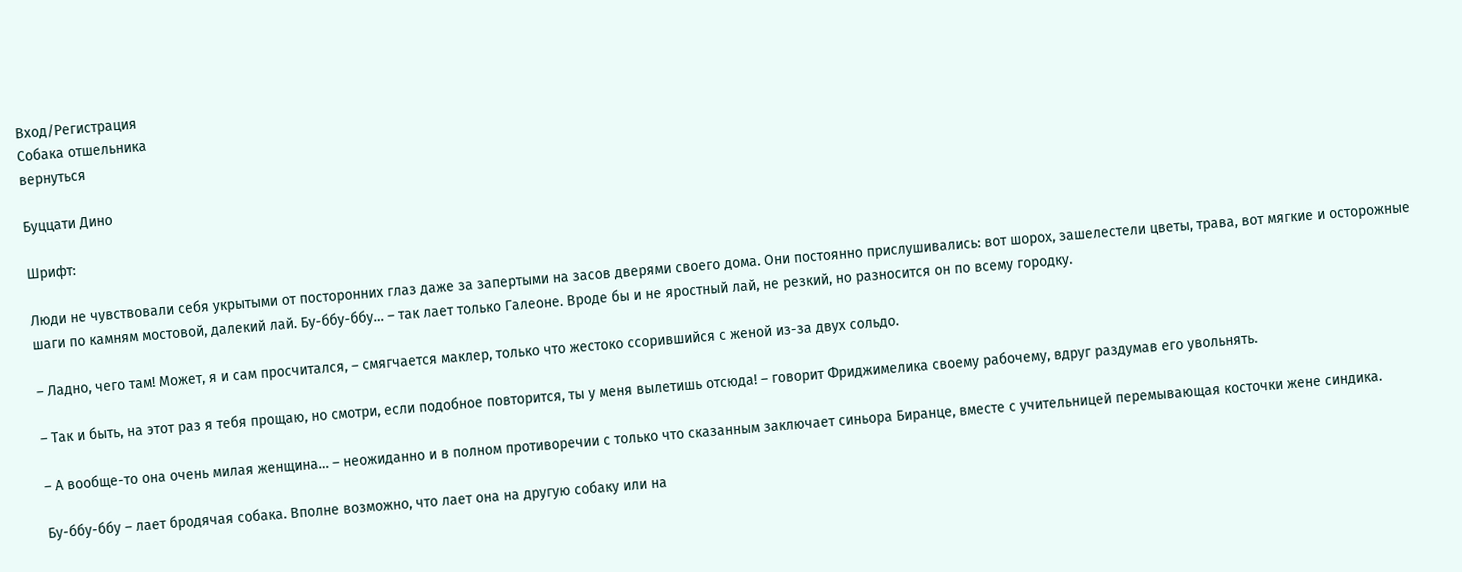Вход/Регистрация
Собака отшельника
вернуться

Буццати Дино

Шрифт:

Люди не чувствовали себя укрытыми от посторонних глаз даже за запертыми на засов дверями своего дома. Они постоянно прислушивались: вот шорох, зашелестели цветы, трава, вот мягкие и осторожные шаги по камням мостовой, далекий лай. Бу-ббу-ббу… – так лает только Галеоне. Вроде бы и не яростный лай, не резкий, но разносится он по всему городку.

– Ладно, чего там! Может, я и сам просчитался, – смягчается маклер, только что жестоко ссорившийся с женой из-за двух сольдо.

– Так и быть, на этот раз я тебя прощаю, но смотри, если подобное повторится, ты у меня вылетишь отсюда! – говорит Фриджимелика своему рабочему, вдруг раздумав его увольнять.

– А вообще-то она очень милая женщина… – неожиданно и в полном противоречии с только что сказанным заключает синьора Биранце, вместе с учительницей перемывающая косточки жене синдика.

Бу-ббу-ббу – лает бродячая собака. Вполне возможно, что лает она на другую собаку или на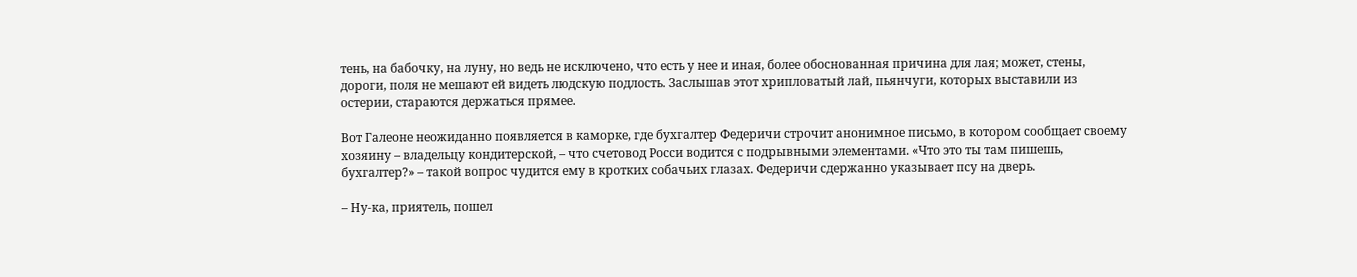тень, на бабочку, на луну, но ведь не исключено, что есть у нее и иная, более обоснованная причина для лая; может, стены, дороги, поля не мешают ей видеть людскую подлость. Заслышав этот хрипловатый лай, пьянчуги, которых выставили из остерии, стараются держаться прямее.

Вот Галеоне неожиданно появляется в каморке, где бухгалтер Федеричи строчит анонимное письмо, в котором сообщает своему хозяину – владельцу кондитерской, – что счетовод Росси водится с подрывными элементами. «Что это ты там пишешь, бухгалтер?» – такой вопрос чудится ему в кротких собачьих глазах. Федеричи сдержанно указывает псу на дверь.

– Ну-ка, приятель, пошел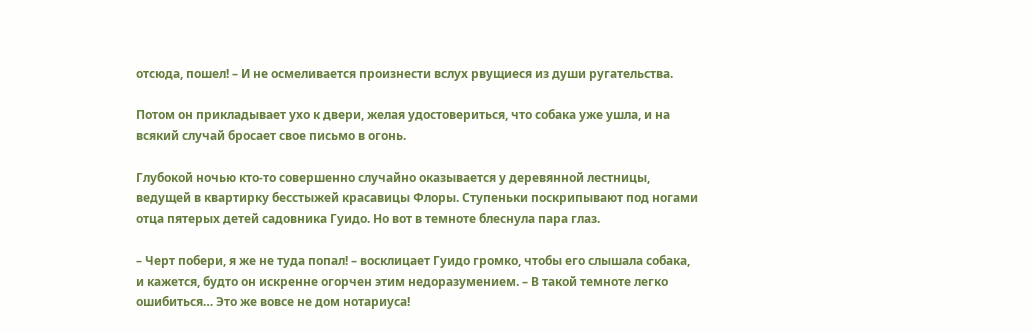отсюда, пошел! – И не осмеливается произнести вслух рвущиеся из души ругательства.

Потом он прикладывает ухо к двери, желая удостовериться, что собака уже ушла, и на всякий случай бросает свое письмо в огонь.

Глубокой ночью кто-то совершенно случайно оказывается у деревянной лестницы, ведущей в квартирку бесстыжей красавицы Флоры. Ступеньки поскрипывают под ногами отца пятерых детей садовника Гуидо. Но вот в темноте блеснула пара глаз.

– Черт побери, я же не туда попал! – восклицает Гуидо громко, чтобы его слышала собака, и кажется, будто он искренне огорчен этим недоразумением. – В такой темноте легко ошибиться… Это же вовсе не дом нотариуса!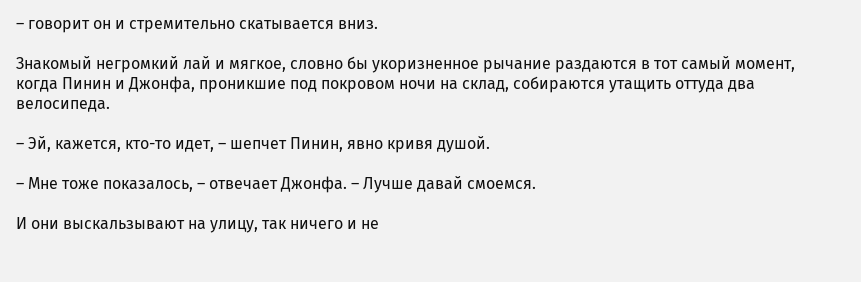– говорит он и стремительно скатывается вниз.

Знакомый негромкий лай и мягкое, словно бы укоризненное рычание раздаются в тот самый момент, когда Пинин и Джонфа, проникшие под покровом ночи на склад, собираются утащить оттуда два велосипеда.

– Эй, кажется, кто-то идет, – шепчет Пинин, явно кривя душой.

– Мне тоже показалось, – отвечает Джонфа. – Лучше давай смоемся.

И они выскальзывают на улицу, так ничего и не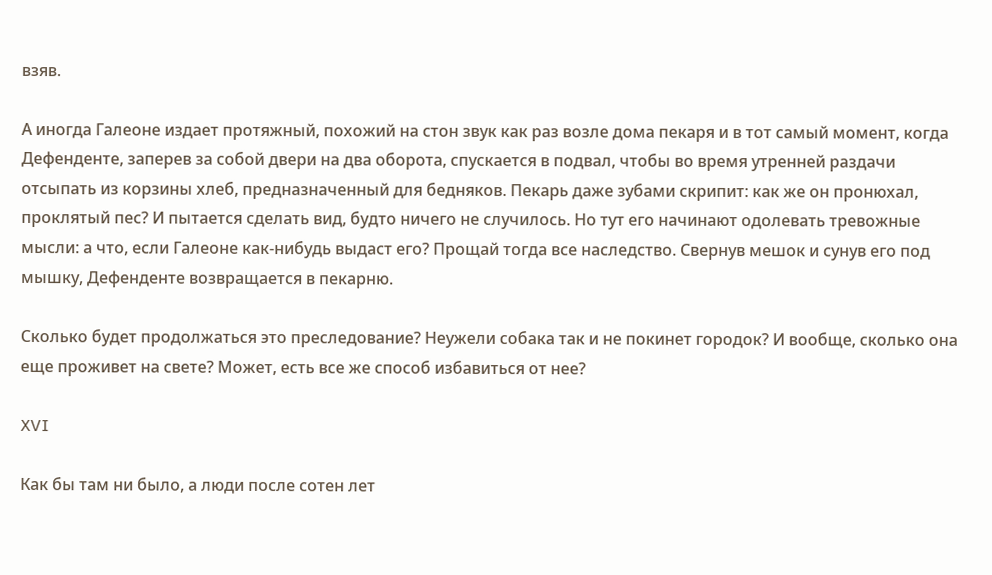взяв.

А иногда Галеоне издает протяжный, похожий на стон звук как раз возле дома пекаря и в тот самый момент, когда Дефенденте, заперев за собой двери на два оборота, спускается в подвал, чтобы во время утренней раздачи отсыпать из корзины хлеб, предназначенный для бедняков. Пекарь даже зубами скрипит: как же он пронюхал, проклятый пес? И пытается сделать вид, будто ничего не случилось. Но тут его начинают одолевать тревожные мысли: а что, если Галеоне как-нибудь выдаст его? Прощай тогда все наследство. Свернув мешок и сунув его под мышку, Дефенденте возвращается в пекарню.

Сколько будет продолжаться это преследование? Неужели собака так и не покинет городок? И вообще, сколько она еще проживет на свете? Может, есть все же способ избавиться от нее?

XVI

Как бы там ни было, а люди после сотен лет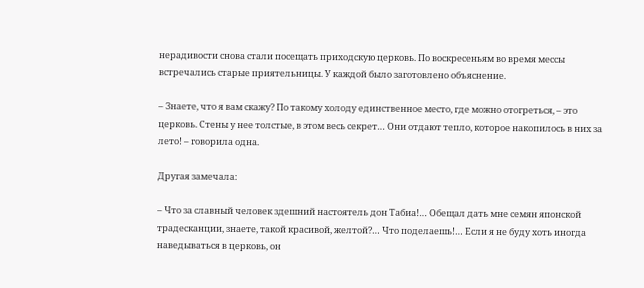нерадивости снова стали посещать приходскую церковь. По воскресеньям во время мессы встречались старые приятельницы. У каждой было заготовлено объяснение.

– Знаете, что я вам скажу? По такому холоду единственное место, где можно отогреться, – это церковь. Стены у нее толстые, в этом весь секрет… Они отдают тепло, которое накопилось в них за лето! – говорила одна.

Другая замечала:

– Что за славный человек здешний настоятель дон Табиа!… Обещал дать мне семян японской традесканции, знаете, такой красивой, желтой?… Что поделаешь!… Если я не буду хоть иногда наведываться в церковь, он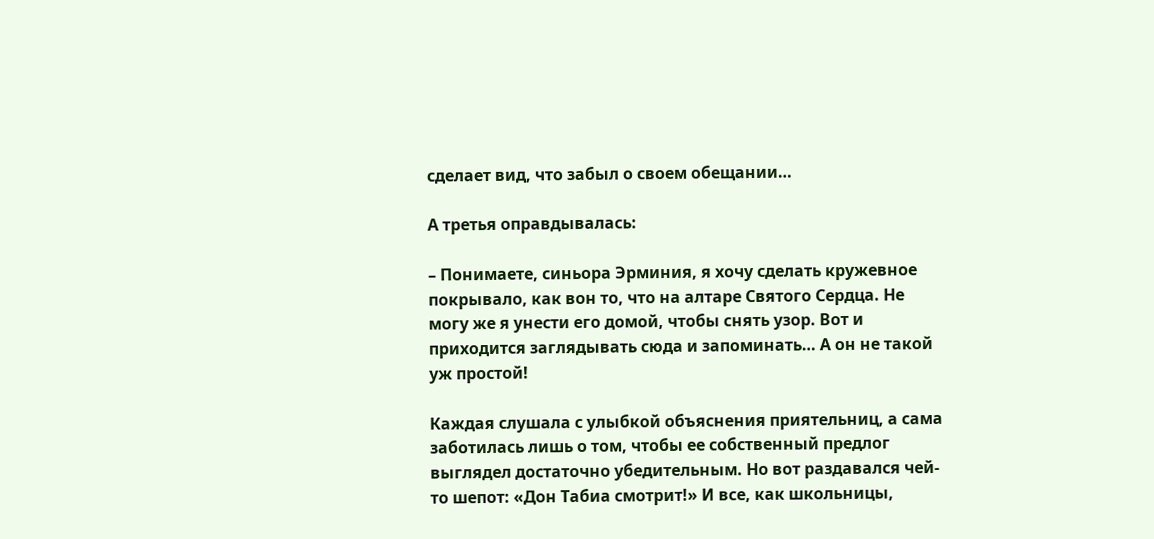сделает вид, что забыл о своем обещании…

А третья оправдывалась:

– Понимаете, синьора Эрминия, я хочу сделать кружевное покрывало, как вон то, что на алтаре Святого Сердца. Не могу же я унести его домой, чтобы снять узор. Вот и приходится заглядывать сюда и запоминать… А он не такой уж простой!

Каждая слушала с улыбкой объяснения приятельниц, а сама заботилась лишь о том, чтобы ее собственный предлог выглядел достаточно убедительным. Но вот раздавался чей-то шепот: «Дон Табиа смотрит!» И все, как школьницы,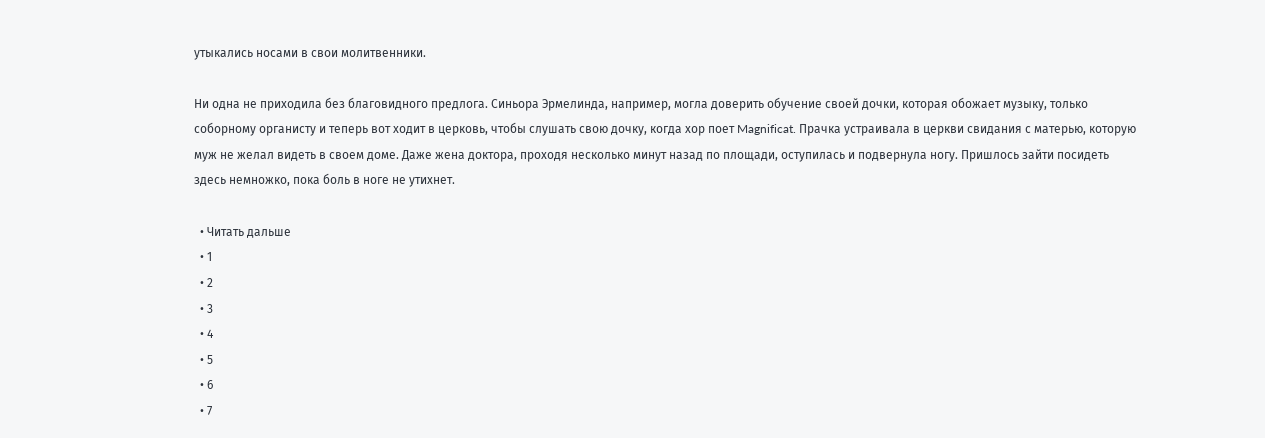утыкались носами в свои молитвенники.

Ни одна не приходила без благовидного предлога. Синьора Эрмелинда, например, могла доверить обучение своей дочки, которая обожает музыку, только соборному органисту и теперь вот ходит в церковь, чтобы слушать свою дочку, когда хор поет Magnificat. Прачка устраивала в церкви свидания с матерью, которую муж не желал видеть в своем доме. Даже жена доктора, проходя несколько минут назад по площади, оступилась и подвернула ногу. Пришлось зайти посидеть здесь немножко, пока боль в ноге не утихнет.

  • Читать дальше
  • 1
  • 2
  • 3
  • 4
  • 5
  • 6
  • 7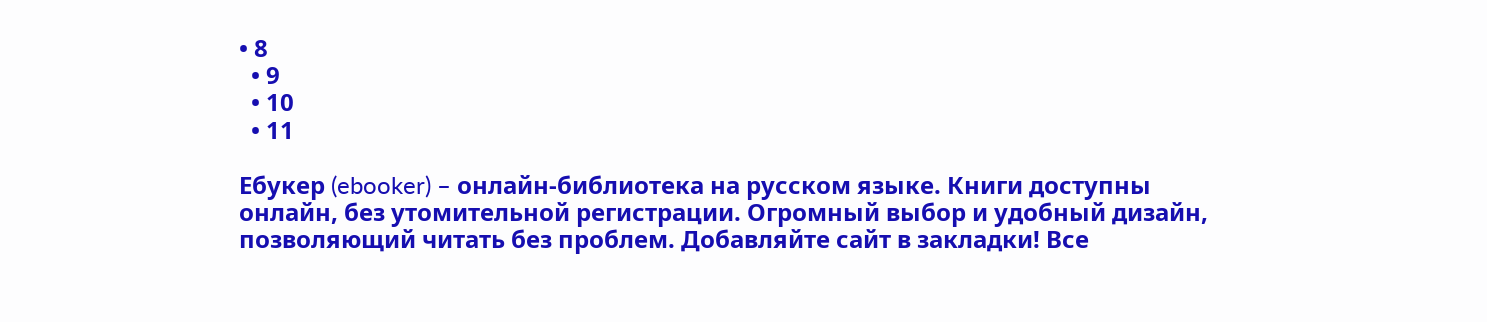• 8
  • 9
  • 10
  • 11

Ебукер (ebooker) – онлайн-библиотека на русском языке. Книги доступны онлайн, без утомительной регистрации. Огромный выбор и удобный дизайн, позволяющий читать без проблем. Добавляйте сайт в закладки! Все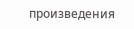произведения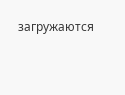загружаются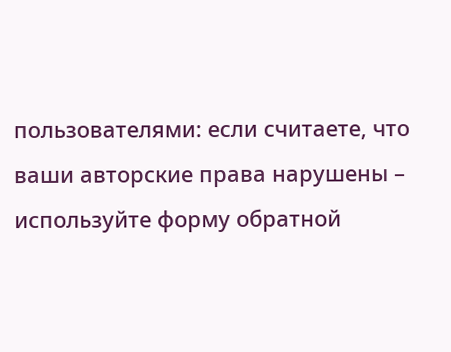пользователями: если считаете, что ваши авторские права нарушены – используйте форму обратной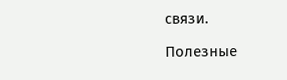связи.

Полезные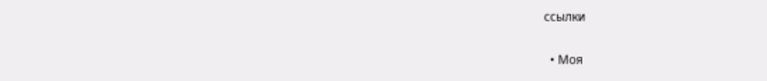ссылки

  • Моя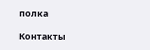полка

Контакты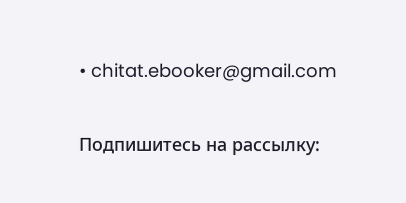• chitat.ebooker@gmail.com

Подпишитесь на рассылку: